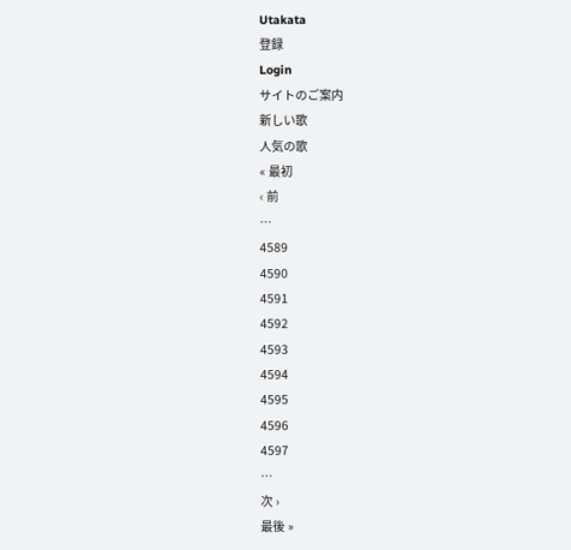Utakata
登録
Login
サイトのご案内
新しい歌
人気の歌
« 最初
‹ 前
…
4589
4590
4591
4592
4593
4594
4595
4596
4597
…
次 ›
最後 »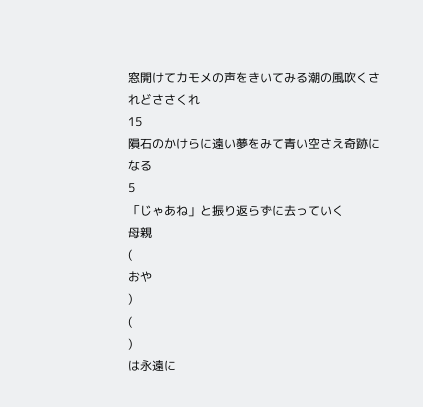窓開けてカモメの声をきいてみる潮の風吹くされどささくれ
15
隕石のかけらに遠い夢をみて青い空さえ奇跡になる
5
「じゃあね」と振り返らずに去っていく
母親
(
おや
)
(
)
は永遠に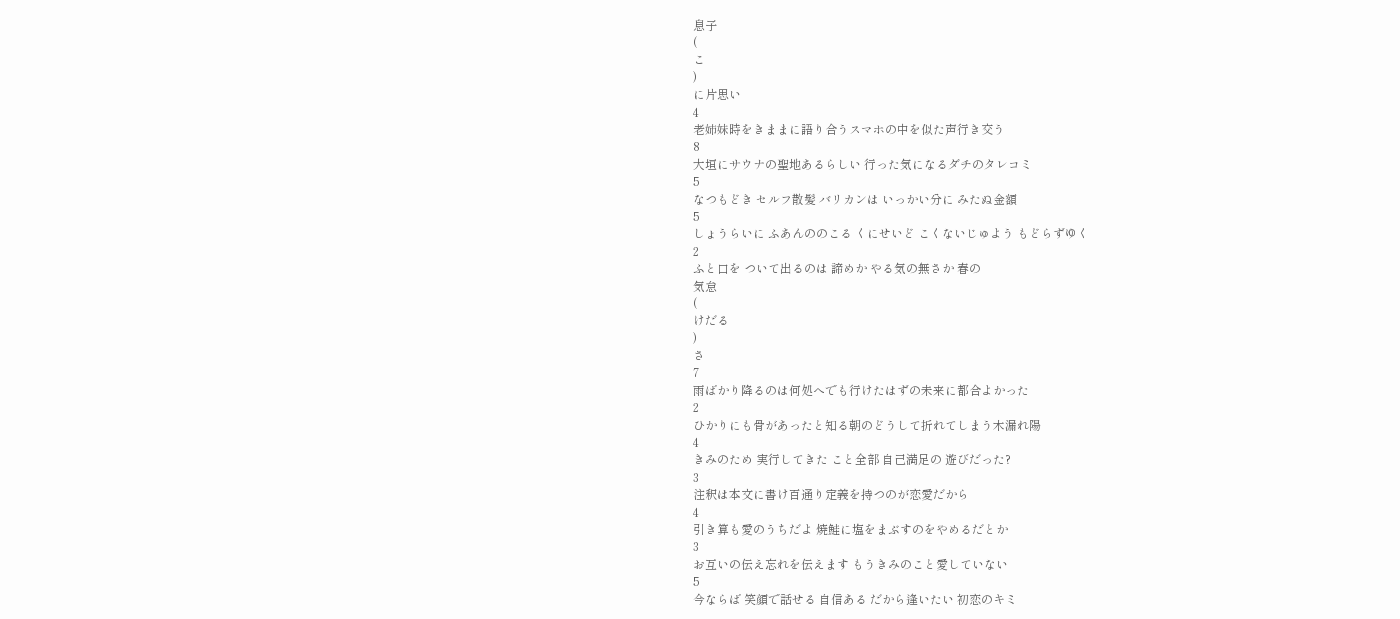息子
(
こ
)
に片思い
4
老姉妹時をきままに語り合うスマホの中を似た声行き交う
8
大垣にサウナの聖地あるらしい 行った気になるダチのタレコミ
5
なつもどき セルフ散髪 バリカンは いっかい分に みたぬ金額
5
しょうらいに ふあんののこる くにせいど こくないじゅよう もどらずゆく
2
ふと口を ついて出るのは 諦めか やる気の無さか 春の
気怠
(
けだる
)
さ
7
雨ばかり降るのは何処へでも行けたはずの未来に都合よかった
2
ひかりにも骨があったと知る朝のどうして折れてしまう木漏れ陽
4
きみのため 実行してきた こと全部 自己満足の 遊びだった?
3
注釈は本文に書け百通り定義を持つのが恋愛だから
4
引き算も愛のうちだよ 焼鮭に塩をまぶすのをやめるだとか
3
お互いの伝え忘れを伝えます もうきみのこと愛していない
5
今ならば 笑顔で話せる 自信ある だから逢いたい 初恋のキミ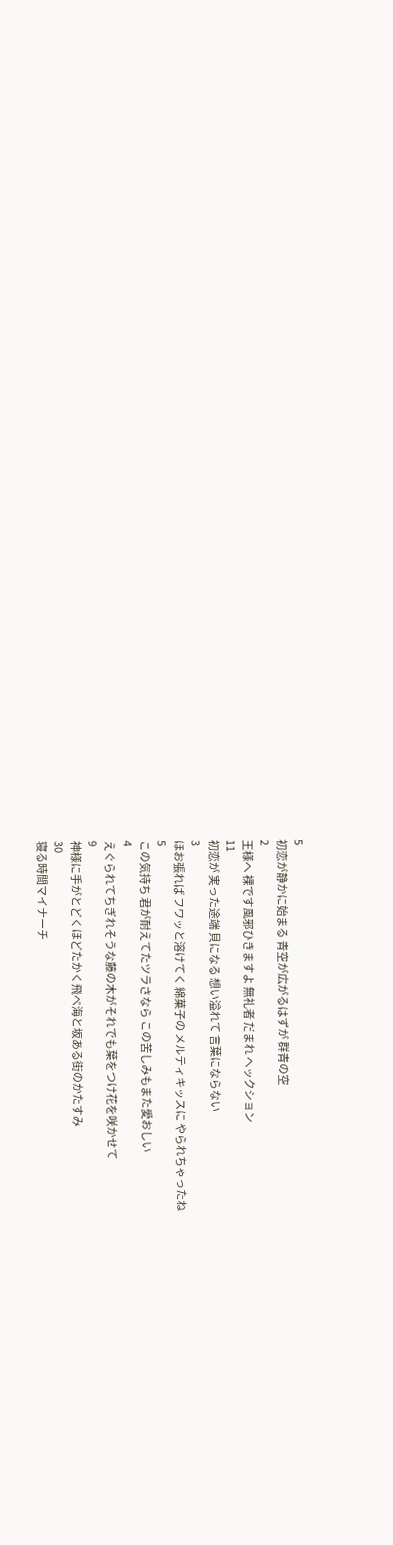5
初恋が静かに始まる 青空が広がるはずが 群青の空
2
王様へ 裸です風邪ひきますよ 無礼者 だまれ へックション
11
初恋が 実った途端 貝になる 想い溢れて 言葉にならない
3
ほお張れば フワッと溶けてく 綿菓子の メルティキッスに やられちゃったね
5
この気持ち 君が耐えてたツラさなら この苦しみもまた愛おしい
4
えぐられてちぎれそうな藤の木がそれでも葉をつけ花を咲かせて
9
神様に手がとどくほどたかく飛べ海と坂ある街のかたすみ
30
寝る時間マイナーチ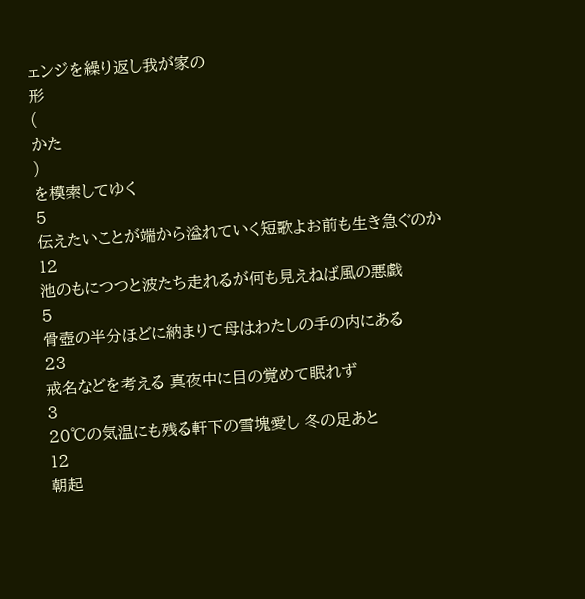ェンジを繰り返し我が家の
形
(
かた
)
を模索してゆく
5
伝えたいことが端から溢れていく短歌よお前も生き急ぐのか
12
池のもにつつと波たち走れるが何も見えねば風の悪戯
5
骨壺の半分ほどに納まりて母はわたしの手の内にある
23
戒名などを考える 真夜中に目の覚めて眠れず
3
20℃の気温にも残る軒下の雪塊愛し 冬の足あと
12
朝起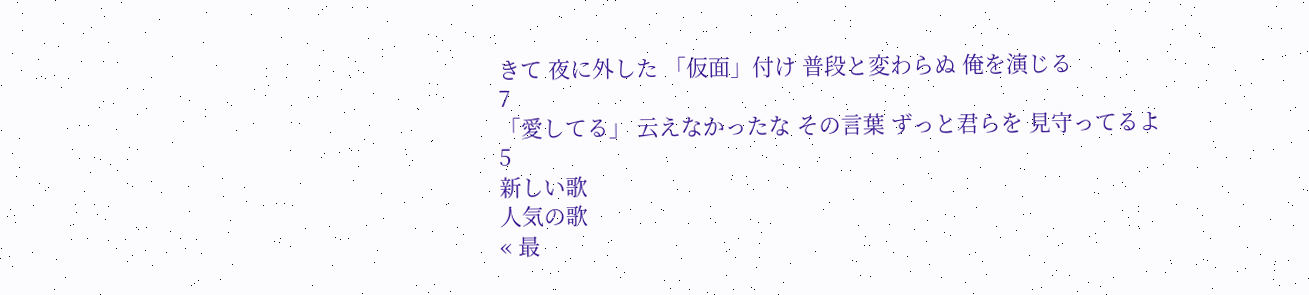きて 夜に外した 「仮面」付け 普段と変わらぬ 俺を演じる
7
「愛してる」 云えなかったな その言葉 ずっと君らを 見守ってるよ
5
新しい歌
人気の歌
« 最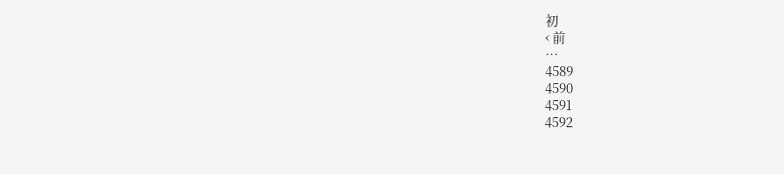初
‹ 前
…
4589
4590
4591
4592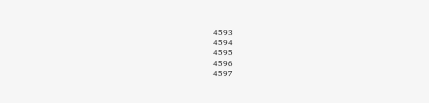4593
4594
4595
4596
4597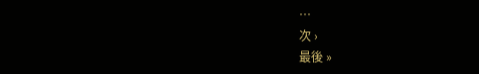…
次 ›
最後 »